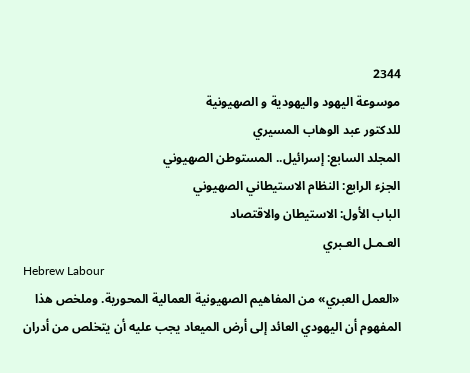2344
موسوعة اليهود واليهودية و الصهيونية
للدكتور عبد الوهاب المسيري
المجلد السابع: إسرائيل.. المستوطن الصهيوني
الجزء الرابع: النظام الاستيطاني الصهيوني
الباب الأول: الاستيطان والاقتصاد
العـمـل العـبري
Hebrew Labour
«العمل العبري» من المفاهيم الصهيونية العمالية المحورية. وملخص هذا المفهوم أن اليهودي العائد إلى أرض الميعاد يجب عليه أن يتخلص من أدران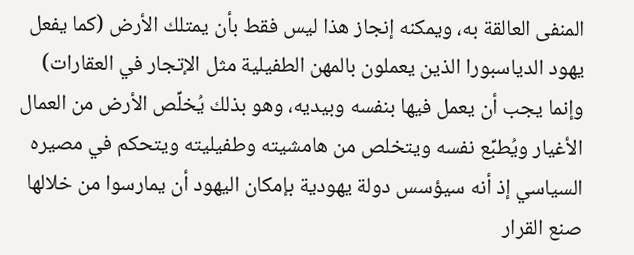المنفى العالقة به، ويمكنه إنجاز هذا ليس فقط بأن يمتلك الأرض (كما يفعل يهود الدياسبورا الذين يعملون بالمهن الطفيلية مثل الإتجار في العقارات) وإنما يجب أن يعمل فيها بنفسه وبيديه، وهو بذلك يُخلِّص الأرض من العمال الأغيار ويُطبِّع نفسه ويتخلص من هامشيته وطفيليته ويتحكم في مصيره السياسي إذ أنه سيؤسس دولة يهودية بإمكان اليهود أن يمارسوا من خلالها صنع القرار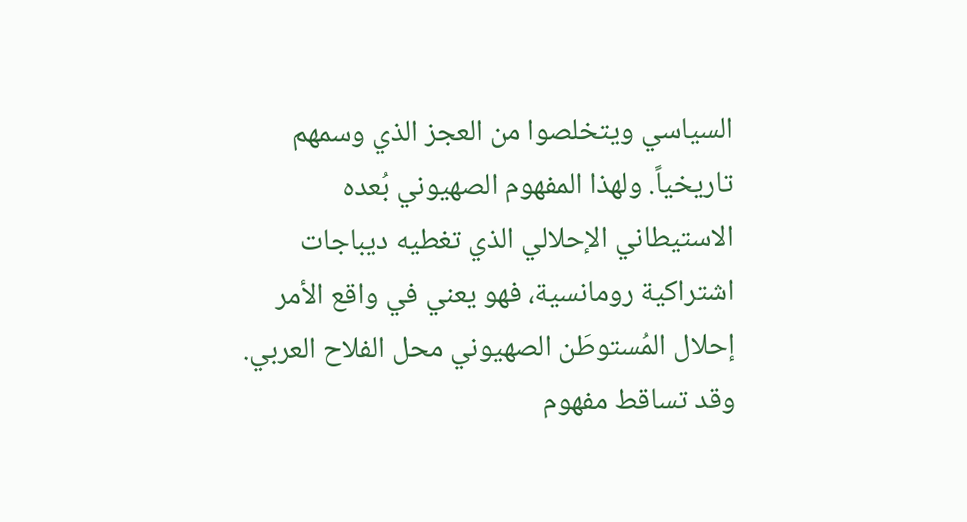السياسي ويتخلصوا من العجز الذي وسمهم تاريخياً. ولهذا المفهوم الصهيوني بُعده الاستيطاني الإحلالي الذي تغطيه ديباجات اشتراكية رومانسية، فهو يعني في واقع الأمر إحلال المُستوطَن الصهيوني محل الفلاح العربي.
وقد تساقط مفهوم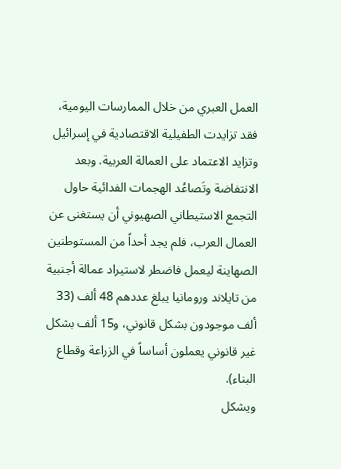العمل العبري من خلال الممارسات اليومية، فقد تزايدت الطفيلية الاقتصادية في إسرائيل وتزايد الاعتماد على العمالة العربية. وبعد الانتفاضة وتَصاعُد الهجمات الفدائية حاول التجمع الاستيطاني الصهيوني أن يستغنى عن العمال العرب، فلم يجد أحداً من المستوطنين الصهاينة ليعمل فاضطر لاستيراد عمالة أجنبية من تايلاند ورومانيا يبلغ عددهم 48 ألف (33 ألف موجودون بشكل قانوني، و15 ألف بشكل غير قانوني يعملون أساساً في الزراعة وقطاع البناء).
ويشكل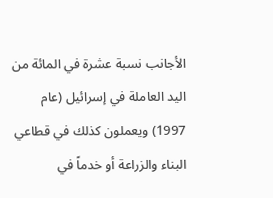الأجانب نسبة عشرة في المائة من اليد العاملة في إسرائيل (عام 1997) ويعملون كذلك في قطاعي البناء والزراعة أو خدماً في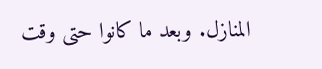المنازل. وبعد ما كانوا حتى وقت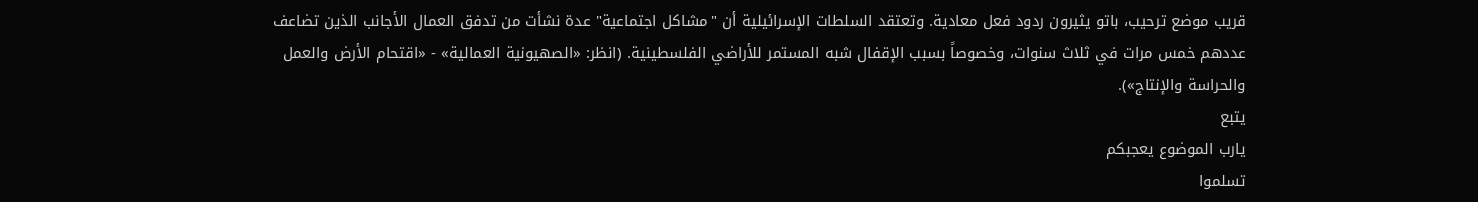قريب موضع ترحيب، باتو يثيرون ردود فعل معادية. وتعتقد السلطات الإسرائيلية أن "مشاكل اجتماعية" عدة نشأت من تدفق العمال الأجانب الذين تضاعف عددهم خمس مرات في ثلاث سنوات، وخصوصاً بسبب الإقفال شبه المستمر للأراضي الفلسطينية. (انظر: «الصهيونية العمالية» - «اقتحام الأرض والعمل والحراسة والإنتاج»).
يتبع
يارب الموضوع يعجبكم
تسلموا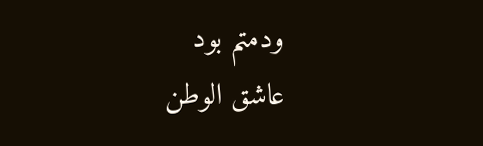ودمتم بود
عاشق الوطن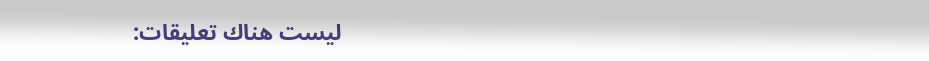ليست هناك تعليقات: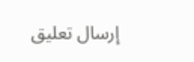إرسال تعليق